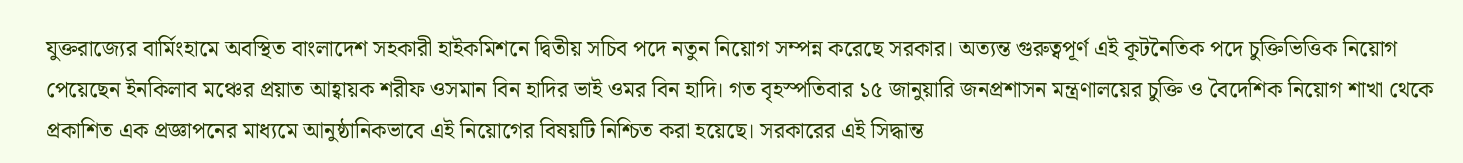যুক্তরাজ্যের বার্মিংহামে অবস্থিত বাংলাদেশ সহকারী হাইকমিশনে দ্বিতীয় সচিব পদে নতুন নিয়োগ সম্পন্ন করেছে সরকার। অত্যন্ত গুরুত্বপূর্ণ এই কূটনৈতিক পদে চুক্তিভিত্তিক নিয়োগ পেয়েছেন ইনকিলাব মঞ্চের প্রয়াত আহ্বায়ক শরীফ ওসমান বিন হাদির ভাই ওমর বিন হাদি। গত বৃহস্পতিবার ১৫ জানুয়ারি জনপ্রশাসন মন্ত্রণালয়ের চুক্তি ও বৈদেশিক নিয়োগ শাখা থেকে প্রকাশিত এক প্রজ্ঞাপনের মাধ্যমে আনুষ্ঠানিকভাবে এই নিয়োগের বিষয়টি নিশ্চিত করা হয়েছে। সরকারের এই সিদ্ধান্ত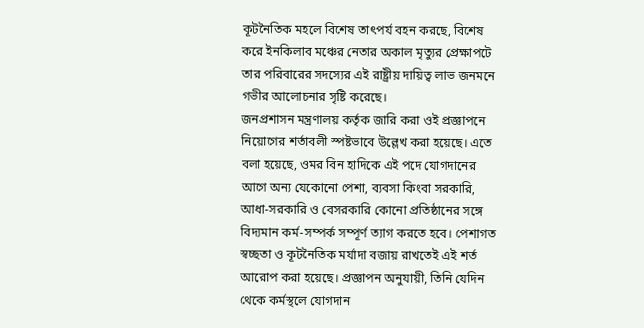কূটনৈতিক মহলে বিশেষ তাৎপর্য বহন করছে, বিশেষ করে ইনকিলাব মঞ্চের নেতার অকাল মৃত্যুর প্রেক্ষাপটে তার পরিবারের সদস্যের এই রাষ্ট্রীয় দায়িত্ব লাভ জনমনে গভীর আলোচনার সৃষ্টি করেছে।
জনপ্রশাসন মন্ত্রণালয় কর্তৃক জারি করা ওই প্রজ্ঞাপনে নিয়োগের শর্তাবলী স্পষ্টভাবে উল্লেখ করা হয়েছে। এতে বলা হয়েছে, ওমর বিন হাদিকে এই পদে যোগদানের আগে অন্য যেকোনো পেশা, ব্যবসা কিংবা সরকারি, আধা-সরকারি ও বেসরকারি কোনো প্রতিষ্ঠানের সঙ্গে বিদ্যমান কর্ম-সম্পর্ক সম্পূর্ণ ত্যাগ করতে হবে। পেশাগত স্বচ্ছতা ও কূটনৈতিক মর্যাদা বজায় রাখতেই এই শর্ত আরোপ করা হয়েছে। প্রজ্ঞাপন অনুযায়ী, তিনি যেদিন থেকে কর্মস্থলে যোগদান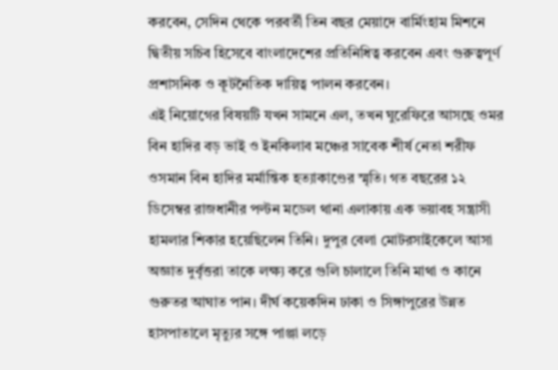করবেন, সেদিন থেকে পরবর্তী তিন বছর মেয়াদে বার্মিংহাম মিশনে দ্বিতীয় সচিব হিসেবে বাংলাদেশের প্রতিনিধিত্ব করবেন এবং গুরুত্বপূর্ণ প্রশাসনিক ও কূটনৈতিক দায়িত্ব পালন করবেন।
এই নিয়োগের বিষয়টি যখন সামনে এল, তখন ঘুরেফিরে আসছে ওমর বিন হাদির বড় ভাই ও ইনকিলাব মঞ্চের সাবেক শীর্ষ নেতা শরীফ ওসমান বিন হাদির মর্মান্তিক হত্যাকাণ্ডের স্মৃতি। গত বছরের ১২ ডিসেম্বর রাজধানীর পল্টন মডেল থানা এলাকায় এক ভয়াবহ সন্ত্রাসী হামলার শিকার হয়েছিলেন তিনি। দুপুর বেলা মোটরসাইকেলে আসা অজ্ঞাত দুর্বৃত্তরা তাকে লক্ষ্য করে গুলি চালালে তিনি মাথা ও কানে গুরুতর আঘাত পান। দীর্ঘ কয়েকদিন ঢাকা ও সিঙ্গাপুরের উন্নত হাসপাতালে মৃত্যুর সঙ্গে পাঞ্জা লড়ে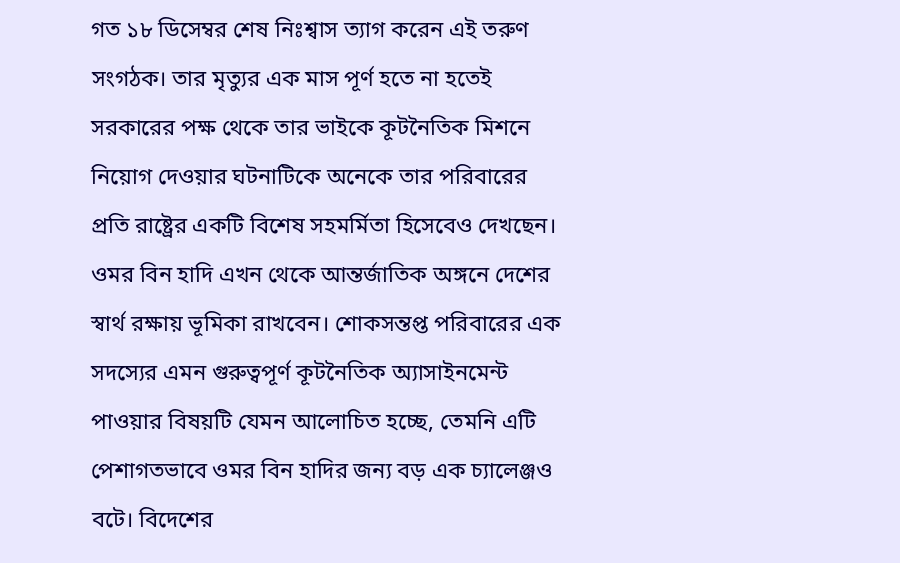গত ১৮ ডিসেম্বর শেষ নিঃশ্বাস ত্যাগ করেন এই তরুণ সংগঠক। তার মৃত্যুর এক মাস পূর্ণ হতে না হতেই সরকারের পক্ষ থেকে তার ভাইকে কূটনৈতিক মিশনে নিয়োগ দেওয়ার ঘটনাটিকে অনেকে তার পরিবারের প্রতি রাষ্ট্রের একটি বিশেষ সহমর্মিতা হিসেবেও দেখছেন।
ওমর বিন হাদি এখন থেকে আন্তর্জাতিক অঙ্গনে দেশের স্বার্থ রক্ষায় ভূমিকা রাখবেন। শোকসন্তপ্ত পরিবারের এক সদস্যের এমন গুরুত্বপূর্ণ কূটনৈতিক অ্যাসাইনমেন্ট পাওয়ার বিষয়টি যেমন আলোচিত হচ্ছে, তেমনি এটি পেশাগতভাবে ওমর বিন হাদির জন্য বড় এক চ্যালেঞ্জও বটে। বিদেশের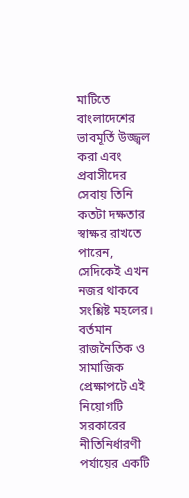মাটিতে বাংলাদেশের ভাবমূর্তি উজ্জ্বল করা এবং প্রবাসীদের সেবায় তিনি কতটা দক্ষতার স্বাক্ষর রাখতে পারেন, সেদিকেই এখন নজর থাকবে সংশ্লিষ্ট মহলের। বর্তমান রাজনৈতিক ও সামাজিক প্রেক্ষাপটে এই নিয়োগটি সরকারের নীতিনির্ধারণী পর্যায়ের একটি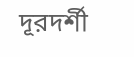দূরদর্শী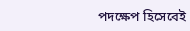পদক্ষেপ হিসেবেই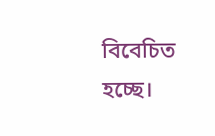বিবেচিত হচ্ছে।